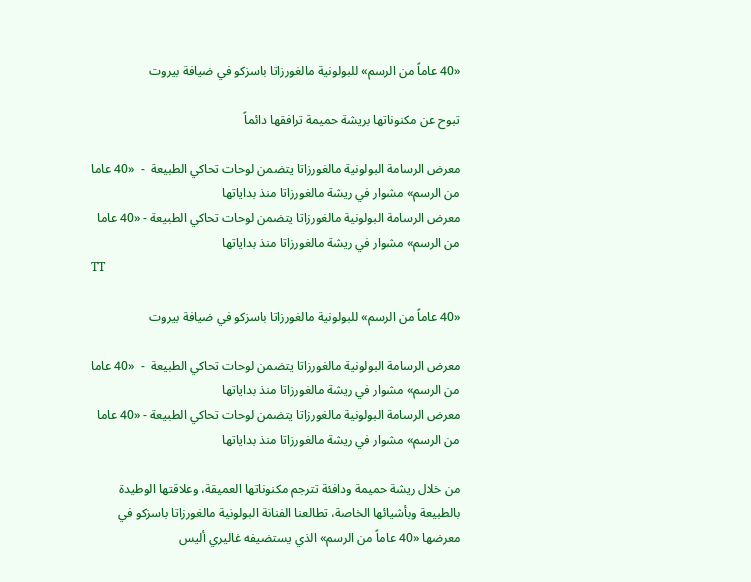«40 عاماً من الرسم» للبولونية مالغورزاتا باسزكو في ضيافة بيروت

تبوح عن مكنوناتها بريشة حميمة ترافقها دائماً

معرض الرسامة البولونية مالغورزاتا يتضمن لوحات تحاكي الطبيعة  -  «40 عاما من الرسم» مشوار في ريشة مالغورزاتا منذ بداياتها
معرض الرسامة البولونية مالغورزاتا يتضمن لوحات تحاكي الطبيعة - «40 عاما من الرسم» مشوار في ريشة مالغورزاتا منذ بداياتها
TT

«40 عاماً من الرسم» للبولونية مالغورزاتا باسزكو في ضيافة بيروت

معرض الرسامة البولونية مالغورزاتا يتضمن لوحات تحاكي الطبيعة  -  «40 عاما من الرسم» مشوار في ريشة مالغورزاتا منذ بداياتها
معرض الرسامة البولونية مالغورزاتا يتضمن لوحات تحاكي الطبيعة - «40 عاما من الرسم» مشوار في ريشة مالغورزاتا منذ بداياتها

من خلال ريشة حميمة ودافئة تترجم مكنوناتها العميقة، وعلاقتها الوطيدة بالطبيعة وبأشيائها الخاصة، تطالعنا الفنانة البولونية مالغورزاتا باسزكو في معرضها «40 عاماً من الرسم» الذي يستضيفه غاليري أليس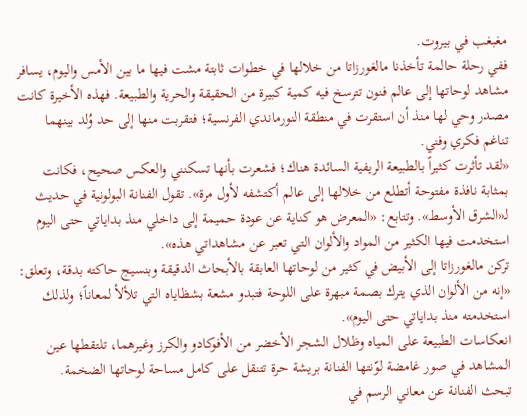مغبغب في بيروت.
ففي رحلة حالمة تأخذنا مالغورزاتا من خلالها في خطوات ثابتة مشت فيها ما بين الأمس واليوم، يسافر مشاهد لوحاتها إلى عالم فنون تترسخ فيه كمية كبيرة من الحقيقة والحرية والطبيعة. فهذه الأخيرة كانت مصدر وحي لها منذ أن استقرت في منطقة النورماندي الفرنسية؛ فتقربت منها إلى حد وُلد بينهما تناغم فكري وفني.
«لقد تأثرت كثيراً بالطبيعة الريفية السائدة هناك؛ فشعرت بأنها تسكنني والعكس صحيح، فكانت بمثابة نافذة مفتوحة أتطلع من خلالها إلى عالم أكتشفه لأول مرة». تقول الفنانة البولونية في حديث لـ«الشرق الأوسط». وتتابع: «المعرض هو كناية عن عودة حميمة إلى داخلي منذ بداياتي حتى اليوم استخدمت فيها الكثير من المواد والألوان التي تعبر عن مشاهداتي هذه».
تركن مالغورزاتا إلى الأبيض في كثير من لوحاتها العابقة بالأبحاث الدقيقة وبنسيج حاكته بدقة، وتعلق: «إنه من الألوان الذي يترك بصمة مبهرة على اللوحة فتبدو مشعة بشظاياه التي تلألأ لمعاناً؛ ولذلك استخدمته منذ بداياتي حتى اليوم».
انعكاسات الطبيعة على المياه وظلال الشجر الأخضر من الأفوكادو والكرز وغيرهما، تلتقطها عين المشاهد في صور غامضة لوّنتها الفنانة بريشة حرة تتنقل على كامل مساحة لوحاتها الضخمة.
تبحث الفنانة عن معاني الرسم في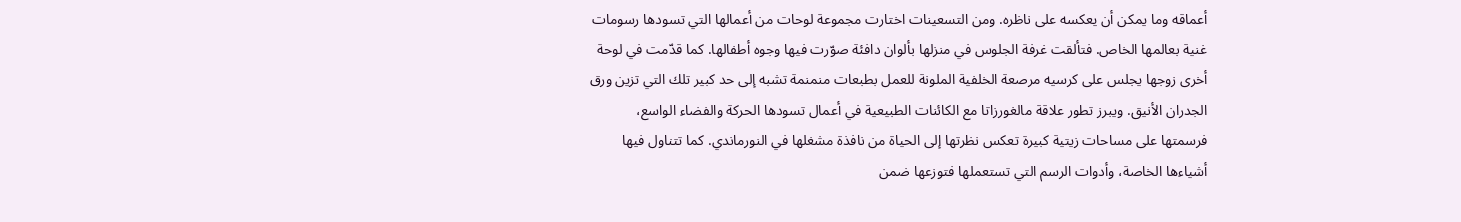أعماقه وما يمكن أن يعكسه على ناظره. ومن التسعينات اختارت مجموعة لوحات من أعمالها التي تسودها رسومات غنية بعالمها الخاص. فتألقت غرفة الجلوس في منزلها بألوان دافئة صوّرت فيها وجوه أطفالها. كما قدّمت في لوحة أخرى زوجها يجلس على كرسيه مرصعة الخلفية الملونة للعمل بطبعات منمنمة تشبه إلى حد كبير تلك التي تزين ورق الجدران الأنيق. ويبرز تطور علاقة مالغورزاتا مع الكائنات الطبيعية في أعمال تسودها الحركة والفضاء الواسع، فرسمتها على مساحات زيتية كبيرة تعكس نظرتها إلى الحياة من نافذة مشغلها في النورماندي. كما تتناول فيها أشياءها الخاصة، وأدوات الرسم التي تستعملها فتوزعها ضمن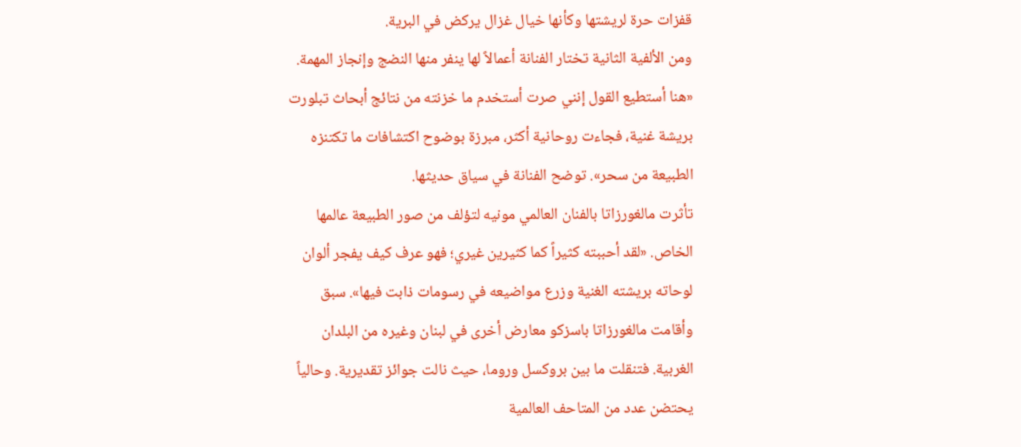قفزات حرة لريشتها وكأنها خيال غزال يركض في البرية.
ومن الألفية الثانية تختار الفنانة أعمالاً لها ينفر منها النضج وإنجاز المهمة. «هنا أستطيع القول إنني صرت أستخدم ما خزنته من نتائج أبحاث تبلورت بريشة غنية، فجاءت روحانية أكثر، مبرزة بوضوح اكتشافات ما تكتنزه الطبيعة من سحر». توضح الفنانة في سياق حديثها.
تأثرت مالغورزاتا بالفنان العالمي مونيه لتؤلف من صور الطبيعة عالمها الخاص. «لقد أحببته كثيراً كما كثيرين غيري؛ فهو عرف كيف يفجر ألوان لوحاته بريشته الغنية وزرع مواضيعه في رسومات ذابت فيها». سبق وأقامت مالغورزاتا باسزكو معارض أخرى في لبنان وغيره من البلدان الغربية. فتنقلت ما بين بروكسل وروما، حيث نالت جوائز تقديرية. وحالياً يحتضن عدد من المتاحف العالمية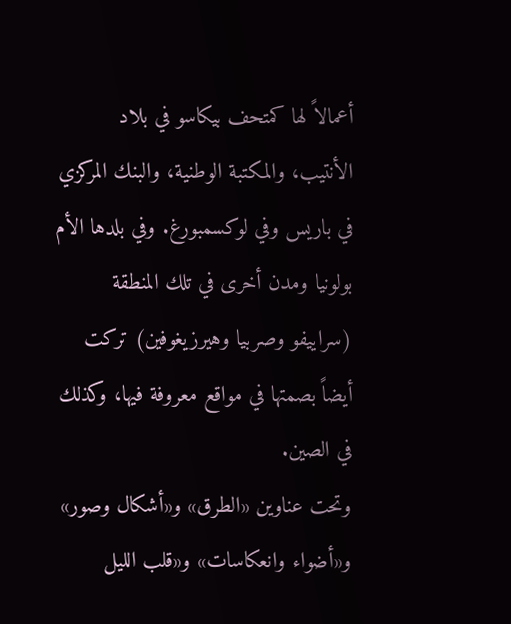أعمالاً لها كمتحف بيكاسو في بلاد الأنتيب، والمكتبة الوطنية، والبنك المركزي في باريس وفي لوكسمبورغ. وفي بلدها الأم بولونيا ومدن أخرى في تلك المنطقة (سراييفو وصربيا وهيرزيغوفين) تركت أيضاً بصمتها في مواقع معروفة فيها، وكذلك في الصين.
وتحت عناوين «الطرق» و«أشكال وصور» و«أضواء وانعكاسات» و«قلب الليل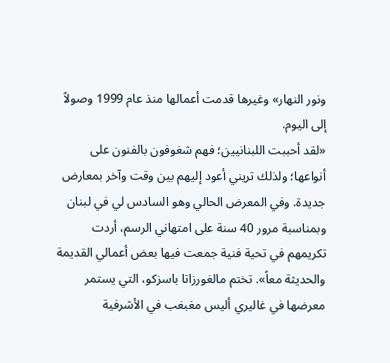ونور النهار» وغيرها قدمت أعمالها منذ عام 1999 وصولاً إلى اليوم.
«لقد أحببت اللبنانيين؛ فهم شغوفون بالفنون على أنواعها؛ ولذلك تريني أعود إليهم بين وقت وآخر بمعارض جديدة. وفي المعرض الحالي وهو السادس لي في لبنان وبمناسبة مرور 40 سنة على امتهاني الرسم، أردت تكريمهم في تحية فنية جمعت فيها بعض أعمالي القديمة والحديثة معاً». تختم مالغورزاتا باسزكو، التي يستمر معرضها في غاليري أليس مغبغب في الأشرفية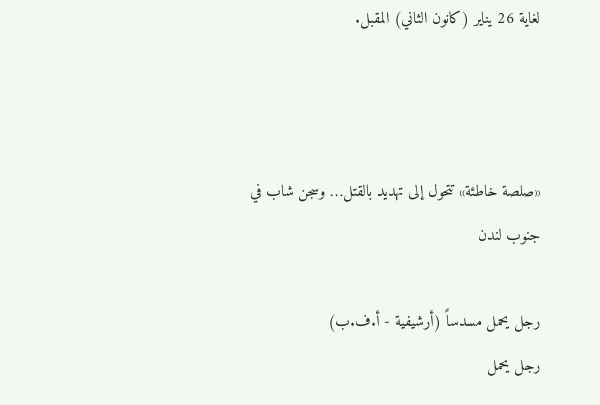لغاية 26 يناير (كانون الثاني) المقبل.



«صلصة خاطئة» تتحول إلى تهديد بالقتل… وسجن شاب في جنوب لندن

رجل يحمل مسدساً (أرشيفية - أ.ف.ب)
رجل يحمل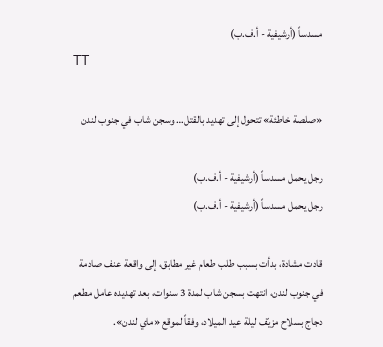مسدساً (أرشيفية - أ.ف.ب)
TT

«صلصة خاطئة» تتحول إلى تهديد بالقتل… وسجن شاب في جنوب لندن

رجل يحمل مسدساً (أرشيفية - أ.ف.ب)
رجل يحمل مسدساً (أرشيفية - أ.ف.ب)

قادت مشادة، بدأت بسبب طلب طعام غير مطابق، إلى واقعة عنف صادمة في جنوب لندن، انتهت بسجن شاب لمدة 3 سنوات، بعد تهديده عامل مطعم دجاج بسلاح مزيّف ليلة عيد الميلاد، وفقاً لموقع «ماي لندن».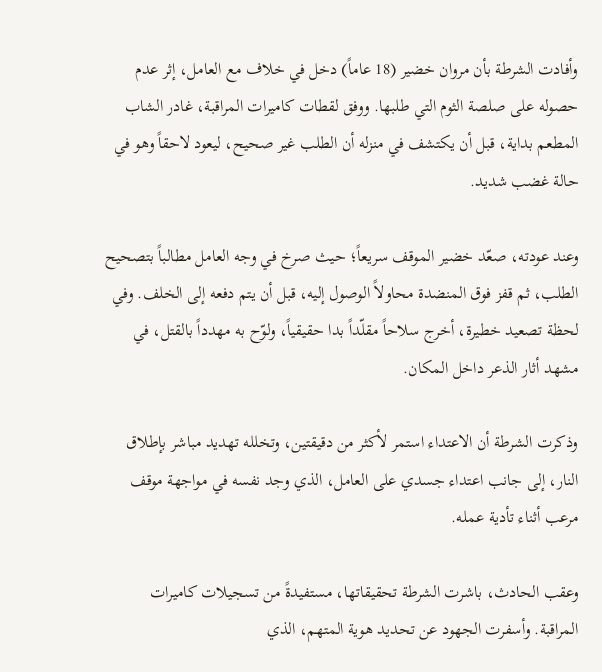وأفادت الشرطة بأن مروان خضير (18 عاماً) دخل في خلاف مع العامل، إثر عدم حصوله على صلصة الثوم التي طلبها. ووفق لقطات كاميرات المراقبة، غادر الشاب المطعم بداية، قبل أن يكتشف في منزله أن الطلب غير صحيح، ليعود لاحقاً وهو في حالة غضب شديد.

وعند عودته، صعّد خضير الموقف سريعاً؛ حيث صرخ في وجه العامل مطالباً بتصحيح الطلب، ثم قفز فوق المنضدة محاولاً الوصول إليه، قبل أن يتم دفعه إلى الخلف. وفي لحظة تصعيد خطيرة، أخرج سلاحاً مقلّداً بدا حقيقياً، ولوّح به مهدداً بالقتل، في مشهد أثار الذعر داخل المكان.

وذكرت الشرطة أن الاعتداء استمر لأكثر من دقيقتين، وتخلله تهديد مباشر بإطلاق النار، إلى جانب اعتداء جسدي على العامل، الذي وجد نفسه في مواجهة موقف مرعب أثناء تأدية عمله.

وعقب الحادث، باشرت الشرطة تحقيقاتها، مستفيدةً من تسجيلات كاميرات المراقبة. وأسفرت الجهود عن تحديد هوية المتهم، الذي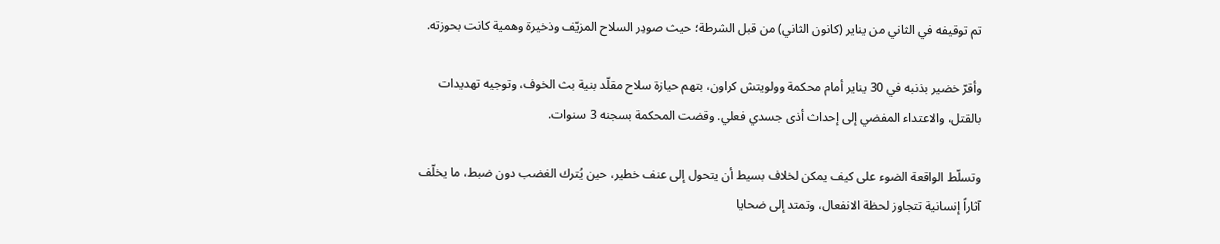تم توقيفه في الثاني من يناير (كانون الثاني) من قبل الشرطة؛ حيث صودِر السلاح المزيّف وذخيرة وهمية كانت بحوزته.

وأقرّ خضير بذنبه في 30 يناير أمام محكمة وولويتش كراون، بتهم حيازة سلاح مقلّد بنية بث الخوف، وتوجيه تهديدات بالقتل، والاعتداء المفضي إلى إحداث أذى جسدي فعلي. وقضت المحكمة بسجنه 3 سنوات.

وتسلّط الواقعة الضوء على كيف يمكن لخلاف بسيط أن يتحول إلى عنف خطير، حين يُترك الغضب دون ضبط، ما يخلّف آثاراً إنسانية تتجاوز لحظة الانفعال، وتمتد إلى ضحايا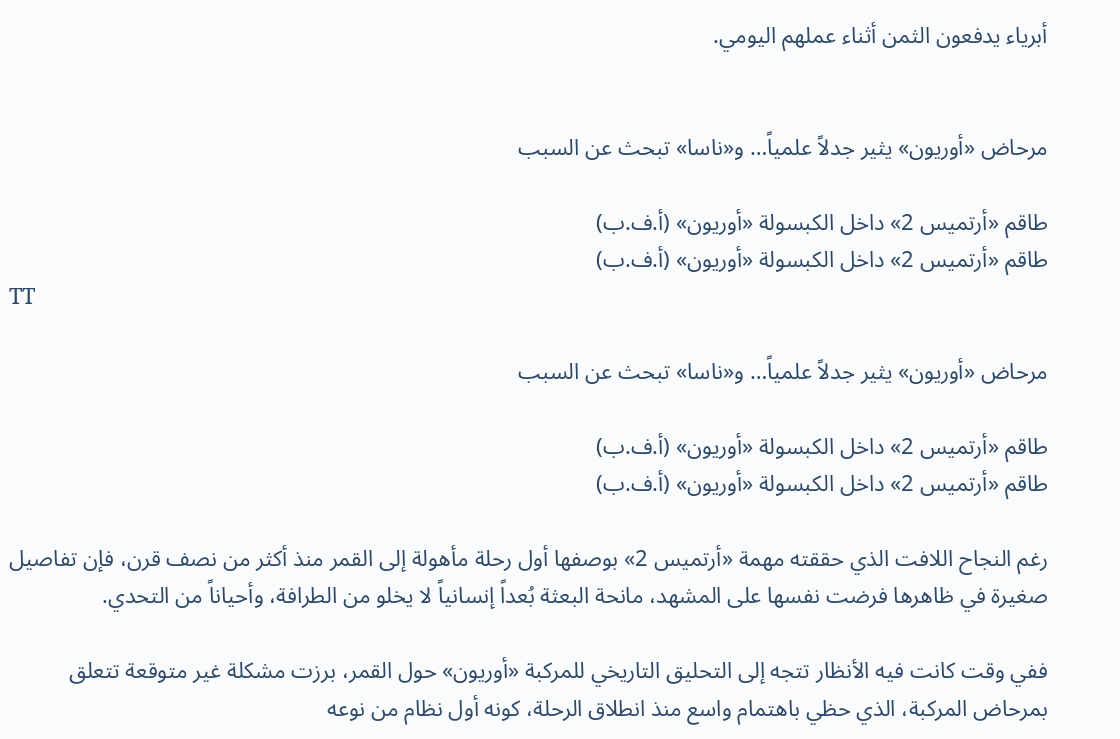أبرياء يدفعون الثمن أثناء عملهم اليومي.


مرحاض «أوريون» يثير جدلاً علمياً… و«ناسا» تبحث عن السبب

طاقم «أرتميس 2» داخل الكبسولة «أوريون» (أ.ف.ب)
طاقم «أرتميس 2» داخل الكبسولة «أوريون» (أ.ف.ب)
TT

مرحاض «أوريون» يثير جدلاً علمياً… و«ناسا» تبحث عن السبب

طاقم «أرتميس 2» داخل الكبسولة «أوريون» (أ.ف.ب)
طاقم «أرتميس 2» داخل الكبسولة «أوريون» (أ.ف.ب)

رغم النجاح اللافت الذي حققته مهمة «أرتميس 2» بوصفها أول رحلة مأهولة إلى القمر منذ أكثر من نصف قرن، فإن تفاصيل صغيرة في ظاهرها فرضت نفسها على المشهد، مانحة البعثة بُعداً إنسانياً لا يخلو من الطرافة، وأحياناً من التحدي.

ففي وقت كانت فيه الأنظار تتجه إلى التحليق التاريخي للمركبة «أوريون» حول القمر، برزت مشكلة غير متوقعة تتعلق بمرحاض المركبة، الذي حظي باهتمام واسع منذ انطلاق الرحلة، كونه أول نظام من نوعه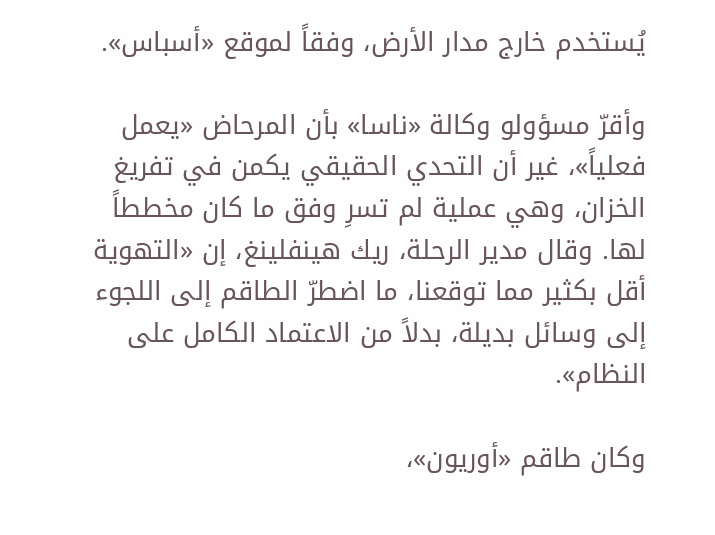يُستخدم خارج مدار الأرض، وفقاً لموقع «أسباس».

وأقرّ مسؤولو وكالة «ناسا» بأن المرحاض «يعمل فعلياً»، غير أن التحدي الحقيقي يكمن في تفريغ الخزان، وهي عملية لم تسرِ وفق ما كان مخططاً لها. وقال مدير الرحلة، ريك هينفلينغ، إن «التهوية أقل بكثير مما توقعنا، ما اضطرّ الطاقم إلى اللجوء إلى وسائل بديلة، بدلاً من الاعتماد الكامل على النظام».

وكان طاقم «أوريون»،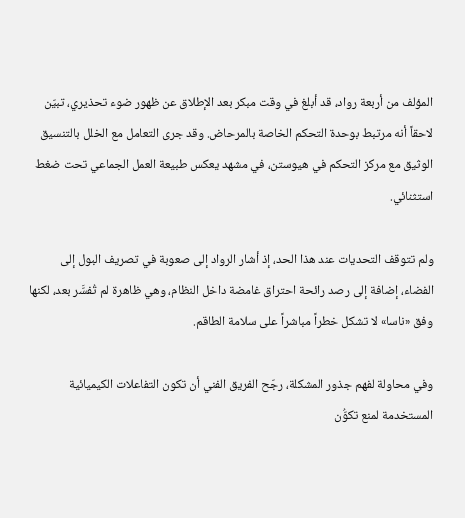المؤلف من أربعة رواد، قد أبلغ في وقت مبكر بعد الإطلاق عن ظهور ضوء تحذيري، تبيّن لاحقاً أنه مرتبط بوحدة التحكم الخاصة بالمرحاض. وقد جرى التعامل مع الخلل بالتنسيق الوثيق مع مركز التحكم في هيوستن، في مشهد يعكس طبيعة العمل الجماعي تحت ضغط استثنائي.

ولم تتوقف التحديات عند هذا الحد، إذ أشار الرواد إلى صعوبة في تصريف البول إلى الفضاء، إضافة إلى رصد رائحة احتراق غامضة داخل النظام، وهي ظاهرة لم تُفسَّر بعد، لكنها وفق «ناسا» لا تشكل خطراً مباشراً على سلامة الطاقم.

وفي محاولة لفهم جذور المشكلة، رجّح الفريق الفني أن تكون التفاعلات الكيميائية المستخدمة لمنع تكوُّن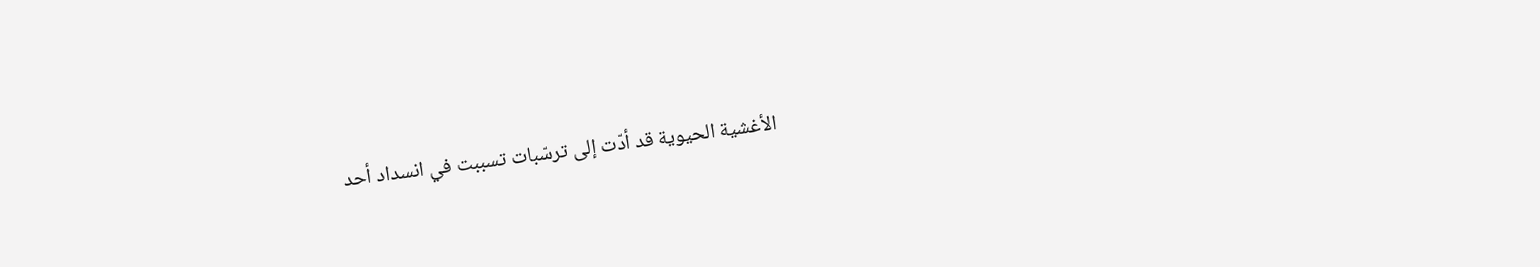الأغشية الحيوية قد أدّت إلى ترسّبات تسببت في انسداد أحد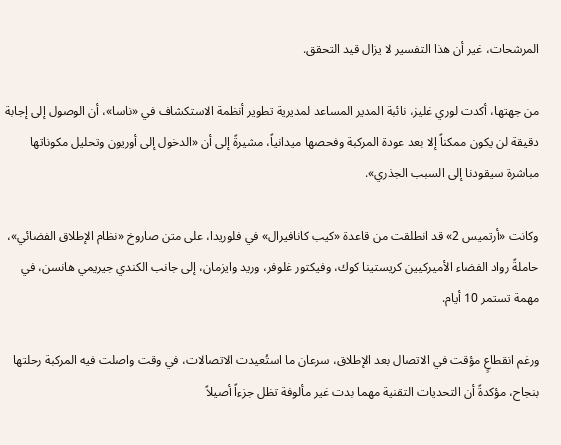المرشحات، غير أن هذا التفسير لا يزال قيد التحقق.

من جهتها، أكدت لوري غليز، نائبة المدير المساعد لمديرية تطوير أنظمة الاستكشاف في «ناسا»، أن الوصول إلى إجابة دقيقة لن يكون ممكناً إلا بعد عودة المركبة وفحصها ميدانياً، مشيرةً إلى أن «الدخول إلى أوريون وتحليل مكوناتها مباشرة سيقودنا إلى السبب الجذري».

وكانت «أرتميس 2» قد انطلقت من قاعدة «كيب كانافيرال» في فلوريدا، على متن صاروخ «نظام الإطلاق الفضائي»، حاملةً رواد الفضاء الأميركيين كريستينا كوك، وفيكتور غلوفر، وريد وايزمان، إلى جانب الكندي جيريمي هانسن، في مهمة تستمر 10 أيام.

ورغم انقطاعٍ مؤقت في الاتصال بعد الإطلاق، سرعان ما استُعيدت الاتصالات، في وقت واصلت فيه المركبة رحلتها بنجاح، مؤكدةً أن التحديات التقنية مهما بدت غير مألوفة تظل جزءاً أصيلاً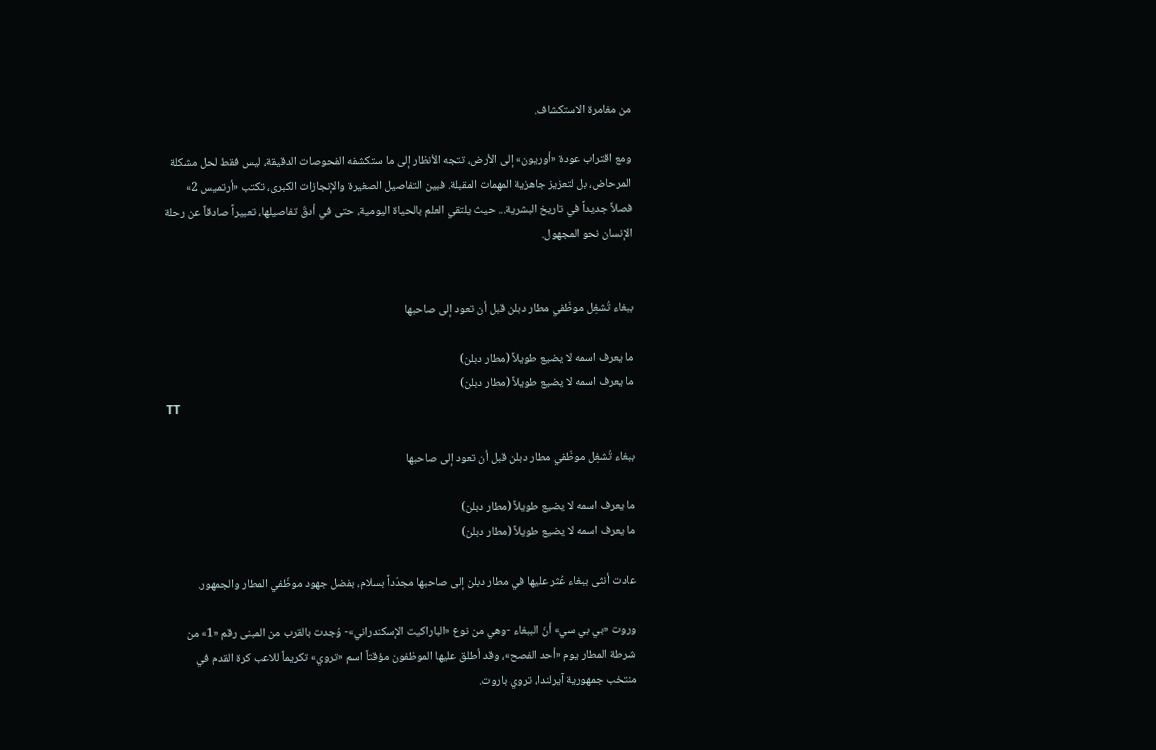من مغامرة الاستكشاف.

ومع اقتراب عودة «أوريون» إلى الأرض، تتجه الأنظار إلى ما ستكشفه الفحوصات الدقيقة، ليس فقط لحل مشكلة المرحاض، بل لتعزيز جاهزية المهمات المقبلة. فبين التفاصيل الصغيرة والإنجازات الكبرى، تكتب «أرتميس 2» فصلاً جديداً في تاريخ البشرية... حيث يلتقي العلم بالحياة اليومية، حتى في أدقّ تفاصيلها، تعبيراً صادقاً عن رحلة الإنسان نحو المجهول.


ببغاء تُشغِل موظّفي مطار دبلن قبل أن تعود إلى صاحبها

ما يعرف اسمه لا يضيع طويلاً (مطار دبلن)
ما يعرف اسمه لا يضيع طويلاً (مطار دبلن)
TT

ببغاء تُشغِل موظّفي مطار دبلن قبل أن تعود إلى صاحبها

ما يعرف اسمه لا يضيع طويلاً (مطار دبلن)
ما يعرف اسمه لا يضيع طويلاً (مطار دبلن)

عادت أنثى ببغاء عُثر عليها في مطار دبلن إلى صاحبها مجدّداً بسلام، بفضل جهود موظّفي المطار والجمهور.

وروت «بي بي سي» أنّ الببغاء -وهي من نوع «الباراكيت الإسكندراني»- وُجدت بالقرب من المبنى رقم «1» من شرطة المطار يوم «أحد الفصح»، وقد أطلق عليها الموظفون مؤقتاً اسم «تروي» تكريماً للاعب كرة القدم في منتخب جمهورية آيرلندا، تروي باروت.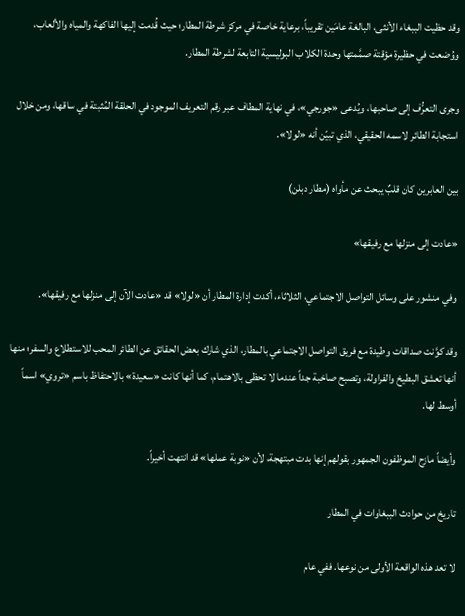وقد حظيت الببغاء الأنثى، البالغة عامَين تقريباً، برعاية خاصة في مركز شرطة المطار؛ حيث قُدمت إليها الفاكهة والمياه والألعاب، ووُضعت في حظيرة مؤقتة صمَّمتها وحدة الكلاب البوليسية التابعة لشرطة المطار.

وجرى التعرُّف إلى صاحبها، ويُدعى «جورجي»، في نهاية المطاف عبر رقم التعريف الموجود في الحلقة المُثبتة في ساقها، ومن خلال استجابة الطائر لاسمه الحقيقي، الذي تبيّن أنه «لولا».

بين العابرين كان قلبٌ يبحث عن مأواه (مطار دبلن)

«عادت إلى منزلها مع رفيقها»

وفي منشور على وسائل التواصل الاجتماعي، الثلاثاء، أكدت إدارة المطار أن «لولا» قد «عادت الآن إلى منزلها مع رفيقها».

وقد كوَّنت صداقات وطيدة مع فريق التواصل الاجتماعي بالمطار، الذي شارك بعض الحقائق عن الطائر المحب للاستطلاع والسفر؛ منها أنها تعشق البطيخ والفراولة، وتصبح صاخبة جداً عندما لا تحظى بالاهتمام، كما أنها كانت «سعيدة» بالاحتفاظ باسم «تروي» اسماً أوسط لها.

وأيضاً مازح الموظفون الجمهور بقولهم إنها بدت مبتهجة، لأن «نوبة عملها» قد انتهت أخيراً.

تاريخ من حوادث الببغاوات في المطار

لا تعد هذه الواقعة الأولى من نوعها. ففي عام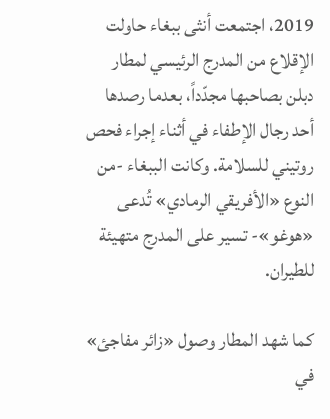2019، اجتمعت أنثى ببغاء حاولت الإقلاع من المدرج الرئيسي لمطار دبلن بصاحبها مجدّداً، بعدما رصدها أحد رجال الإطفاء في أثناء إجراء فحص روتيني للسلامة. وكانت الببغاء -من النوع «الأفريقي الرمادي» تُدعى «هوغو»- تسير على المدرج متهيئة للطيران.

كما شهد المطار وصول «زائر مفاجئ» في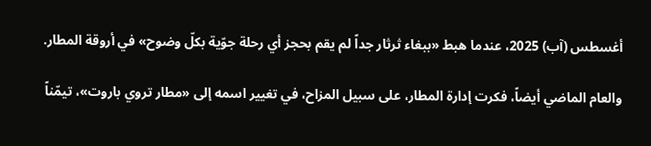أغسطس (آب) 2025، عندما هبط «ببغاء ثرثار جداً لم يقم بحجز أي رحلة جوّية بكلّ وضوح» في أروقة المطار.

والعام الماضي أيضاً، فكرت إدارة المطار، على سبيل المزاح، في تغيير اسمه إلى «مطار تروي باروت»، تيمّناً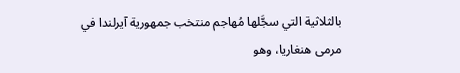بالثلاثية التي سجَّلها مُهاجم منتخب جمهورية آيرلندا في مرمى هنغاريا، وهو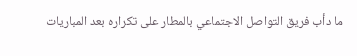ما دأب فريق التواصل الاجتماعي بالمطار على تكراره بعد المباريات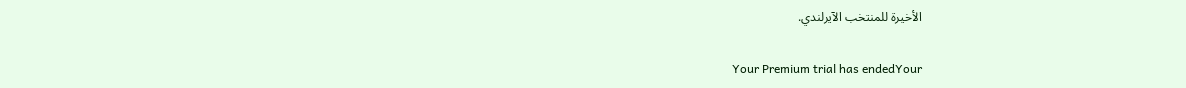الأخيرة للمنتخب الآيرلندي.

Your Premium trial has endedYour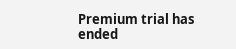Premium trial has ended